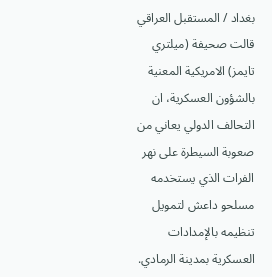بغداد / المستقبل العراقي
قالت صحيفة (ميلتري تايمز) الامريكية المعنية بالشؤون العسكرية، ان التحالف الدولي يعاني من صعوبة السيطرة على نهر الفرات الذي يستخدمه مسلحو داعش لتمويل تنظيمه بالإمدادات العسكرية بمدينة الرمادي.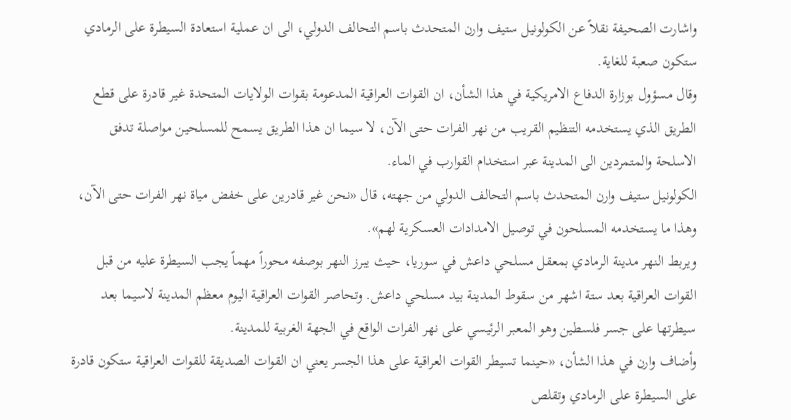واشارت الصحيفة نقلاً عن الكولونيل ستيف وارن المتحدث باسم التحالف الدولي، الى ان عملية استعادة السيطرة على الرمادي ستكون صعبة للغاية.
وقال مسؤول بوزارة الدفاع الامريكية في هذا الشأن، ان القوات العراقية المدعومة بقوات الولايات المتحدة غير قادرة على قطع الطريق الذي يستخدمه التنظيم القريب من نهر الفرات حتى الآن، لا سيما ان هذا الطريق يسمح للمسلحين مواصلة تدفق الاسلحة والمتمردين الى المدينة عبر استخدام القوارب في الماء.
الكولونيل ستيف وارن المتحدث باسم التحالف الدولي من جهته، قال «نحن غير قادرين على خفض مياة نهر الفرات حتى الآن، وهذا ما يستخدمه المسلحون في توصيل الامدادات العسكرية لهم».
ويربط النهر مدينة الرمادي بمعقل مسلحي داعش في سوريا، حيث يبرز النهر بوصفه محوراً مهماً يجب السيطرة عليه من قبل القوات العراقية بعد ستة اشهر من سقوط المدينة بيد مسلحي داعش. وتحاصر القوات العراقية اليوم معظم المدينة لاسيما بعد سيطرتها على جسر فلسطين وهو المعبر الرئيسي على نهر الفرات الواقع في الجهة الغربية للمدينة.
وأضاف وارن في هذا الشأن، «حينما تسيطر القوات العراقية على هذا الجسر يعني ان القوات الصديقة للقوات العراقية ستكون قادرة على السيطرة على الرمادي وتقلص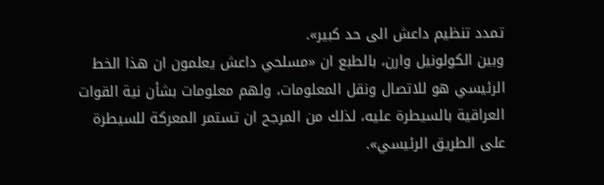تمدد تنظيم داعش الى حد كبير».
وبين الكولونيل وارن، بالطبع ان «مسلحي داعش يعلمون ان هذا الخط الرئيسي هو للاتصال ونقل المعلومات، ولهم معلومات بشأن نية القوات العراقية بالسيطرة عليه، لذلك من المرجح ان تستمر المعركة للسيطرة على الطريق الرئيسي».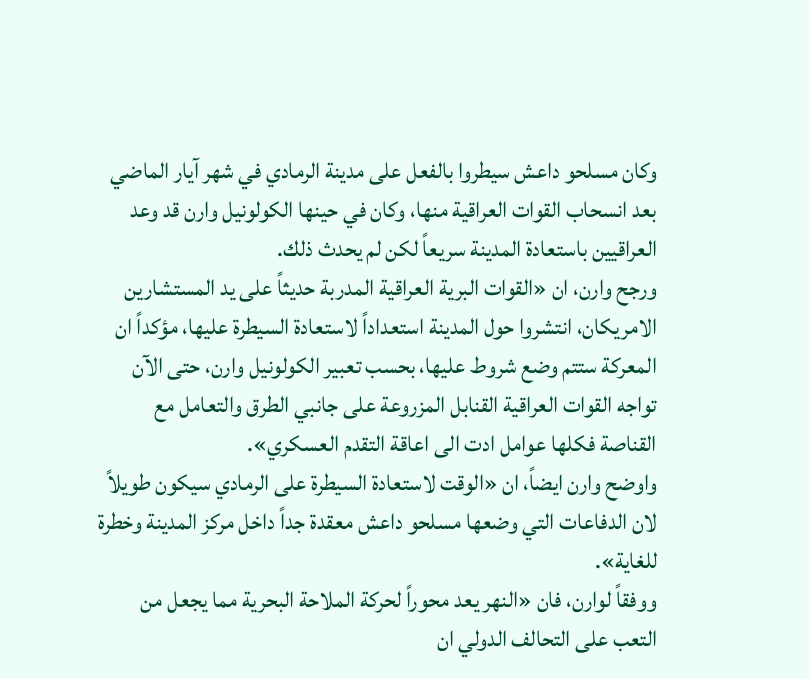وكان مسلحو داعش سيطروا بالفعل على مدينة الرمادي في شهر آيار الماضي بعد انسحاب القوات العراقية منها، وكان في حينها الكولونيل وارن قد وعد العراقيين باستعادة المدينة سريعاً لكن لم يحدث ذلك.
ورجح وارن، ان «القوات البرية العراقية المدربة حديثاً على يد المستشارين الامريكان، انتشروا حول المدينة استعداداً لاستعادة السيطرة عليها، مؤكداً ان المعركة ستتم وضع شروط عليها، بحسب تعبير الكولونيل وارن، حتى الآن تواجه القوات العراقية القنابل المزروعة على جانبي الطرق والتعامل مع القناصة فكلها عوامل ادت الى اعاقة التقدم العسكري».
واوضح وارن ايضاً، ان «الوقت لاستعادة السيطرة على الرمادي سيكون طويلاً لان الدفاعات التي وضعها مسلحو داعش معقدة جداً داخل مركز المدينة وخطرة للغاية».
ووفقاً لوارن، فان «النهر يعد محوراً لحركة الملاحة البحرية مما يجعل من التعب على التحالف الدولي ان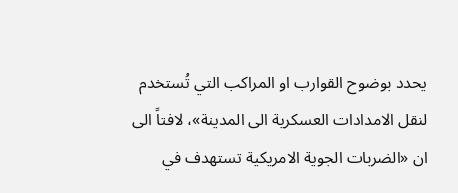يحدد بوضوح القوارب او المراكب التي تُستخدم لنقل الامدادات العسكرية الى المدينة»، لافتاً الى ان «الضربات الجوية الامريكية تستهدف في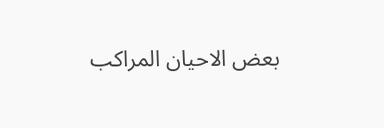بعض الاحيان المراكب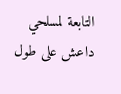التابعة لمسلحي داعش على طول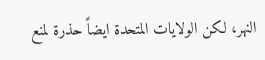النهر، لكن الولايات المتحدة ايضاً حذرة لمنع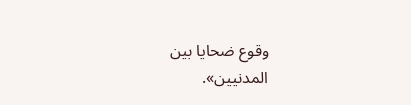وقوع ضحايا بين المدنيين».